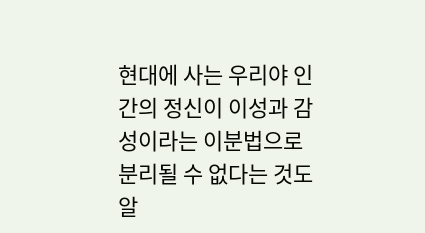현대에 사는 우리야 인간의 정신이 이성과 감성이라는 이분법으로 분리될 수 없다는 것도 알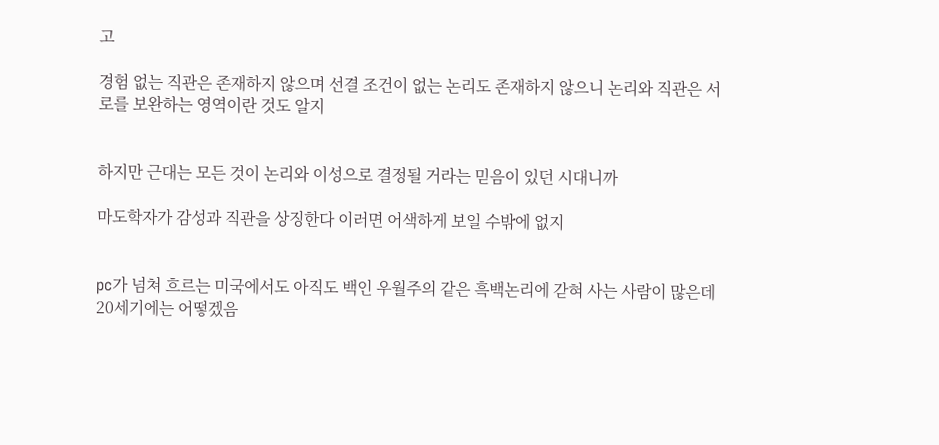고

경험 없는 직관은 존재하지 않으며 선결 조건이 없는 논리도 존재하지 않으니 논리와 직관은 서로를 보완하는 영역이란 것도 알지


하지만 근대는 모든 것이 논리와 이성으로 결정될 거라는 믿음이 있던 시대니까

마도학자가 감성과 직관을 상징한다 이러면 어색하게 보일 수밖에 없지


pc가 넘쳐 흐르는 미국에서도 아직도 백인 우월주의 같은 흑백논리에 갇혀 사는 사람이 많은데 20세기에는 어떻겠음